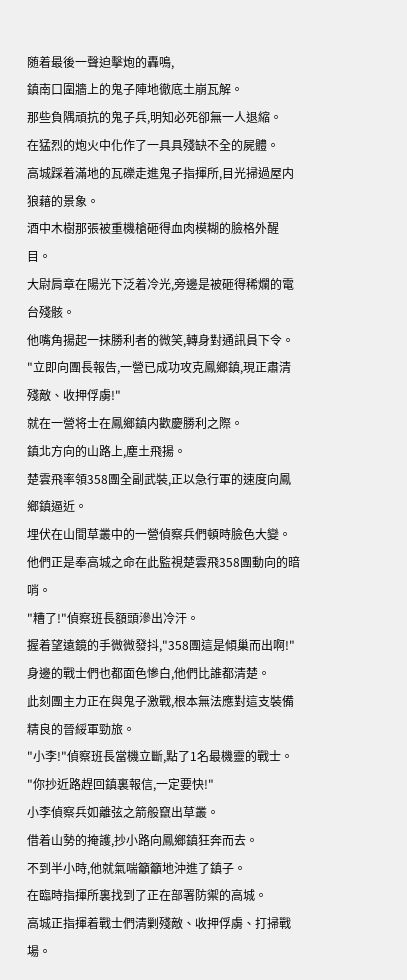随着最後一聲迫擊炮的轟鳴,
鎮南口圍牆上的鬼子陣地徹底土崩瓦解。
那些負隅頑抗的鬼子兵,明知必死卻無一人退縮。
在猛烈的炮火中化作了一具具殘缺不全的屍體。
高城踩着滿地的瓦礫走進鬼子指揮所,目光掃過屋内狼藉的景象。
酒中木樹那張被重機槍砸得血肉模糊的臉格外醒目。
大尉肩章在陽光下泛着冷光,旁邊是被砸得稀爛的電台殘骸。
他嘴角揚起一抹勝利者的微笑,轉身對通訊員下令。
"立即向團長報告,一營已成功攻克鳳鄉鎮,現正肅清殘敵、收押俘虜!"
就在一營将士在鳳鄉鎮内歡慶勝利之際。
鎮北方向的山路上,塵土飛揚。
楚雲飛率領358團全副武裝,正以急行軍的速度向鳳鄉鎮逼近。
埋伏在山間草叢中的一營偵察兵們頓時臉色大變。
他們正是奉高城之命在此監視楚雲飛358團動向的暗哨。
"糟了!"偵察班長額頭滲出冷汗。
握着望遠鏡的手微微發抖,"358團這是傾巢而出啊!"
身邊的戰士們也都面色慘白,他們比誰都清楚。
此刻團主力正在與鬼子激戰,根本無法應對這支裝備精良的晉綏軍勁旅。
"小李!"偵察班長當機立斷,點了1名最機靈的戰士。
"你抄近路趕回鎮裏報信,一定要快!"
小李偵察兵如離弦之箭般竄出草叢。
借着山勢的掩護,抄小路向鳳鄉鎮狂奔而去。
不到半小時,他就氣喘籲籲地沖進了鎮子。
在臨時指揮所裏找到了正在部署防禦的高城。
高城正指揮着戰士們清剿殘敵、收押俘虜、打掃戰場。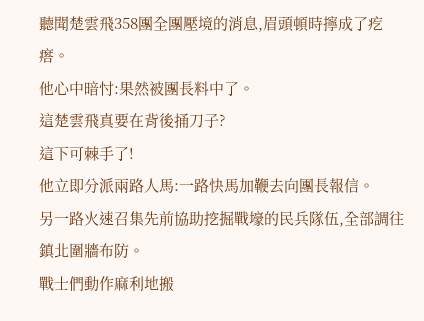聽聞楚雲飛358團全團壓境的消息,眉頭頓時擰成了疙瘩。
他心中暗忖:果然被團長料中了。
這楚雲飛真要在背後捅刀子?
這下可棘手了!
他立即分派兩路人馬:一路快馬加鞭去向團長報信。
另一路火速召集先前協助挖掘戰壕的民兵隊伍,全部調往鎮北圍牆布防。
戰士們動作麻利地搬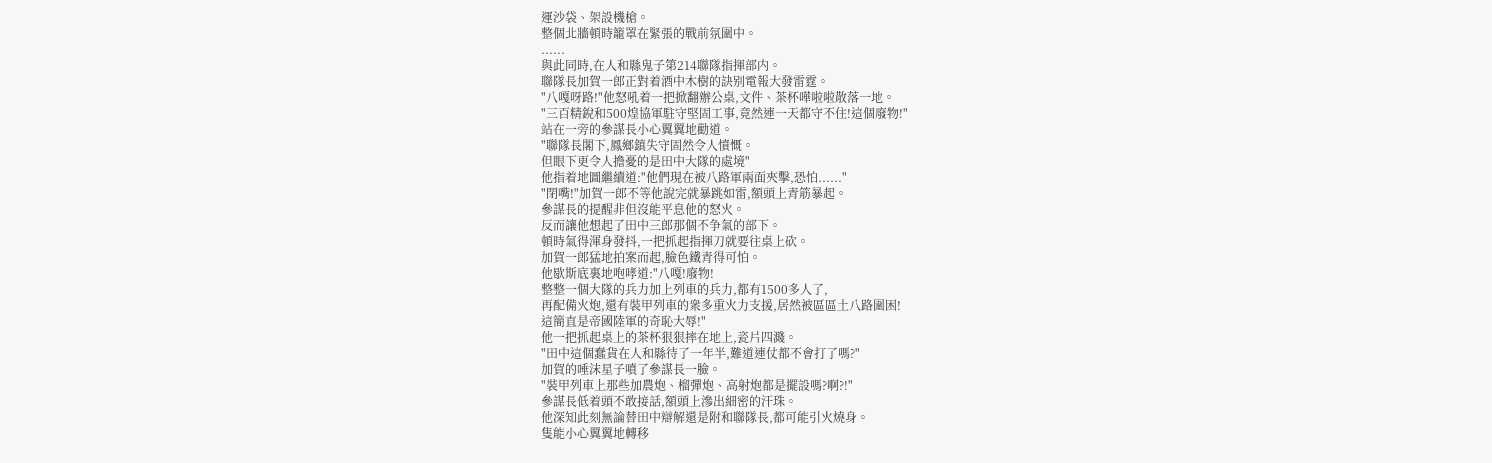運沙袋、架設機槍。
整個北牆頓時籠罩在緊張的戰前氛圍中。
......
與此同時,在人和縣鬼子第214聯隊指揮部内。
聯隊長加賀一郎正對着酒中木樹的訣别電報大發雷霆。
"八嘎呀路!"他怒吼着一把掀翻辦公桌,文件、茶杯嘩啦啦散落一地。
"三百精銳和500煌協軍駐守堅固工事,竟然連一天都守不住!這個廢物!"
站在一旁的參謀長小心翼翼地勸道。
"聯隊長閣下,鳳鄉鎮失守固然令人憤慨。
但眼下更令人擔憂的是田中大隊的處境"
他指着地圖繼續道:"他們現在被八路軍兩面夾擊,恐怕......"
"閉嘴!"加賀一郎不等他說完就暴跳如雷,額頭上青筋暴起。
參謀長的提醒非但沒能平息他的怒火。
反而讓他想起了田中三郎那個不争氣的部下。
頓時氣得渾身發抖,一把抓起指揮刀就要往桌上砍。
加賀一郎猛地拍案而起,臉色鐵青得可怕。
他歇斯底裏地咆哮道:"八嘎!廢物!
整整一個大隊的兵力加上列車的兵力,都有1500多人了,
再配備火炮,還有裝甲列車的衆多重火力支援,居然被區區土八路圍困!
這簡直是帝國陸軍的奇恥大辱!"
他一把抓起桌上的茶杯狠狠摔在地上,瓷片四濺。
"田中這個蠢貨在人和縣待了一年半,難道連仗都不會打了嗎?"
加賀的唾沫星子噴了參謀長一臉。
"裝甲列車上那些加農炮、榴彈炮、高射炮都是擺設嗎?啊?!"
參謀長低着頭不敢接話,額頭上滲出細密的汗珠。
他深知此刻無論替田中辯解還是附和聯隊長,都可能引火燒身。
隻能小心翼翼地轉移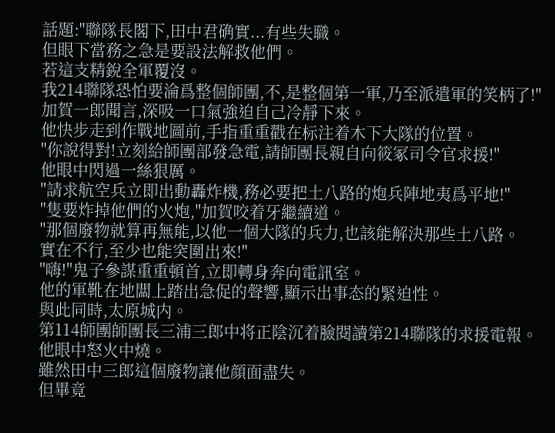話題:"聯隊長閣下,田中君确實...有些失職。
但眼下當務之急是要設法解救他們。
若這支精銳全軍覆沒。
我214聯隊恐怕要淪爲整個師團,不,是整個第一軍,乃至派遣軍的笑柄了!"
加賀一郎聞言,深吸一口氣強迫自己冷靜下來。
他快步走到作戰地圖前,手指重重戳在标注着木下大隊的位置。
"你說得對!立刻給師團部發急電,請師團長親自向筱冢司令官求援!"
他眼中閃過一絲狠厲。
"請求航空兵立即出動轟炸機,務必要把土八路的炮兵陣地夷爲平地!"
"隻要炸掉他們的火炮,"加賀咬着牙繼續道。
"那個廢物就算再無能,以他一個大隊的兵力,也該能解決那些土八路。
實在不行,至少也能突圍出來!"
"嗨!"鬼子參謀重重頓首,立即轉身奔向電訊室。
他的軍靴在地闆上踏出急促的聲響,顯示出事态的緊迫性。
與此同時,太原城内。
第114師團師團長三浦三郎中将正陰沉着臉閱讀第214聯隊的求援電報。
他眼中怒火中燒。
雖然田中三郎這個廢物讓他顔面盡失。
但畢竟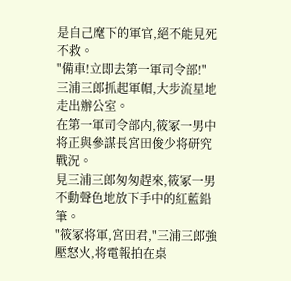是自己麾下的軍官,絕不能見死不救。
"備車!立即去第一軍司令部!"
三浦三郎抓起軍帽,大步流星地走出辦公室。
在第一軍司令部内,筱冢一男中将正與參謀長宮田俊少将研究戰況。
見三浦三郎匆匆趕來,筱冢一男不動聲色地放下手中的紅藍鉛筆。
"筱冢将軍,宮田君,"三浦三郎強壓怒火,将電報拍在桌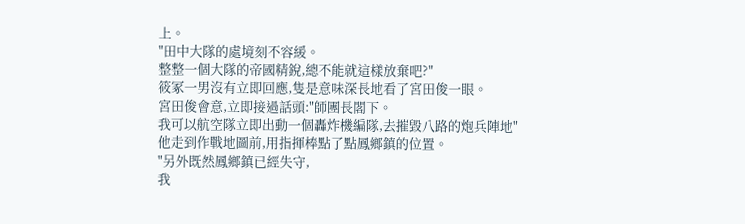上。
"田中大隊的處境刻不容緩。
整整一個大隊的帝國精銳,總不能就這樣放棄吧?"
筱冢一男沒有立即回應,隻是意味深長地看了宮田俊一眼。
宮田俊會意,立即接過話頭:"師團長閣下。
我可以航空隊立即出動一個轟炸機編隊,去摧毀八路的炮兵陣地"
他走到作戰地圖前,用指揮棒點了點鳳鄉鎮的位置。
"另外既然鳳鄉鎮已經失守,
我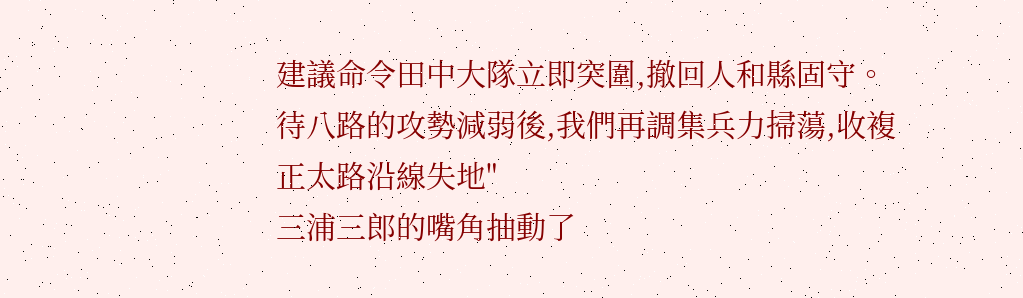建議命令田中大隊立即突圍,撤回人和縣固守。
待八路的攻勢減弱後,我們再調集兵力掃蕩,收複正太路沿線失地"
三浦三郎的嘴角抽動了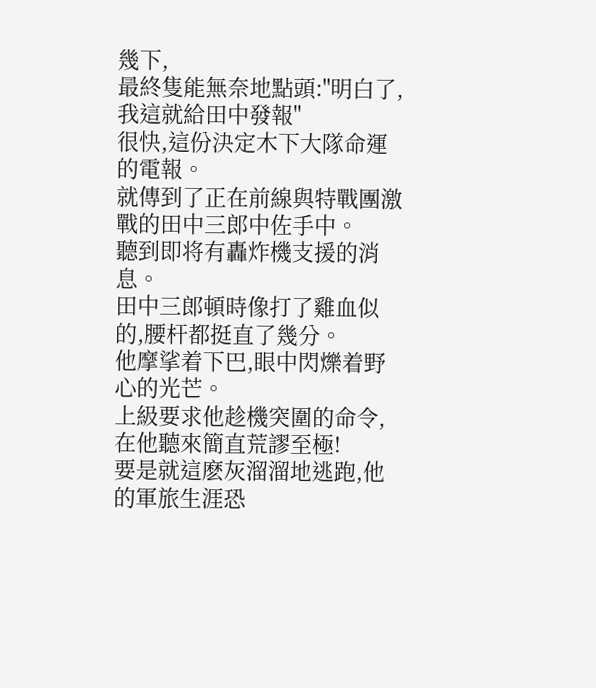幾下,
最終隻能無奈地點頭:"明白了,我這就給田中發報"
很快,這份決定木下大隊命運的電報。
就傳到了正在前線與特戰團激戰的田中三郎中佐手中。
聽到即将有轟炸機支援的消息。
田中三郎頓時像打了雞血似的,腰杆都挺直了幾分。
他摩挲着下巴,眼中閃爍着野心的光芒。
上級要求他趁機突圍的命令,在他聽來簡直荒謬至極!
要是就這麽灰溜溜地逃跑,他的軍旅生涯恐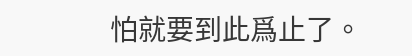怕就要到此爲止了。